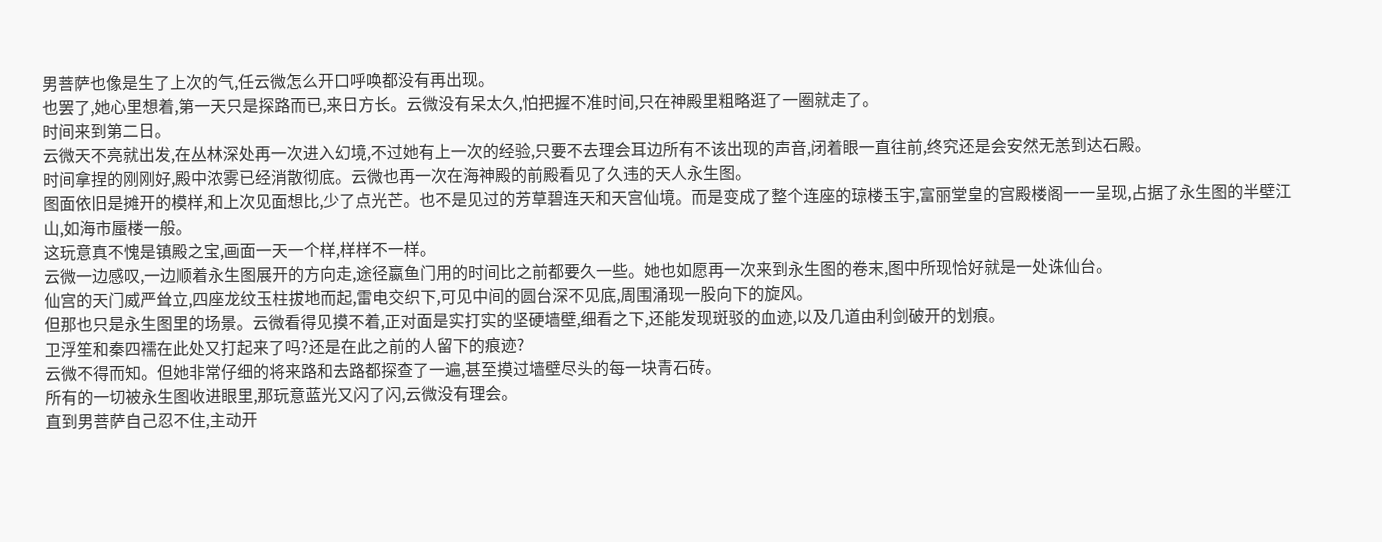男菩萨也像是生了上次的气,任云微怎么开口呼唤都没有再出现。
也罢了,她心里想着,第一天只是探路而已,来日方长。云微没有呆太久,怕把握不准时间,只在神殿里粗略逛了一圈就走了。
时间来到第二日。
云微天不亮就出发,在丛林深处再一次进入幻境,不过她有上一次的经验,只要不去理会耳边所有不该出现的声音,闭着眼一直往前,终究还是会安然无恙到达石殿。
时间拿捏的刚刚好,殿中浓雾已经消散彻底。云微也再一次在海神殿的前殿看见了久违的天人永生图。
图面依旧是摊开的模样,和上次见面想比,少了点光芒。也不是见过的芳草碧连天和天宫仙境。而是变成了整个连座的琼楼玉宇,富丽堂皇的宫殿楼阁一一呈现,占据了永生图的半壁江山,如海市蜃楼一般。
这玩意真不愧是镇殿之宝,画面一天一个样,样样不一样。
云微一边感叹,一边顺着永生图展开的方向走,途径嬴鱼门用的时间比之前都要久一些。她也如愿再一次来到永生图的卷末,图中所现恰好就是一处诛仙台。
仙宫的天门威严耸立,四座龙纹玉柱拔地而起,雷电交织下,可见中间的圆台深不见底,周围涌现一股向下的旋风。
但那也只是永生图里的场景。云微看得见摸不着,正对面是实打实的坚硬墙壁,细看之下,还能发现斑驳的血迹,以及几道由利剑破开的划痕。
卫浮笙和秦四襦在此处又打起来了吗?还是在此之前的人留下的痕迹?
云微不得而知。但她非常仔细的将来路和去路都探查了一遍,甚至摸过墙壁尽头的每一块青石砖。
所有的一切被永生图收进眼里,那玩意蓝光又闪了闪,云微没有理会。
直到男菩萨自己忍不住,主动开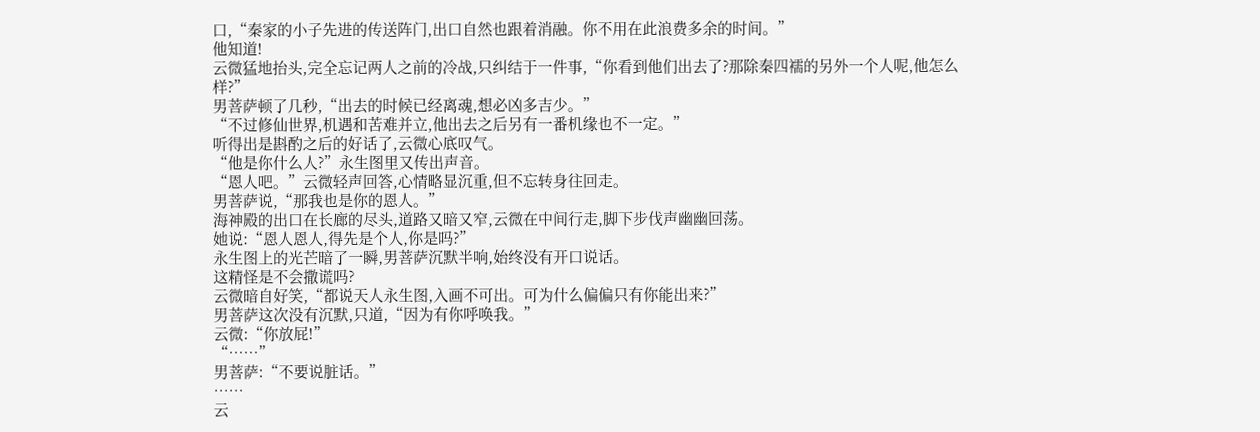口,“秦家的小子先进的传送阵门,出口自然也跟着消融。你不用在此浪费多余的时间。”
他知道!
云微猛地抬头,完全忘记两人之前的冷战,只纠结于一件事,“你看到他们出去了?那除秦四襦的另外一个人呢,他怎么样?”
男菩萨顿了几秒,“出去的时候已经离魂,想必凶多吉少。”
“不过修仙世界,机遇和苦难并立,他出去之后另有一番机缘也不一定。”
听得出是斟酌之后的好话了,云微心底叹气。
“他是你什么人?”永生图里又传出声音。
“恩人吧。”云微轻声回答,心情略显沉重,但不忘转身往回走。
男菩萨说,“那我也是你的恩人。”
海神殿的出口在长廊的尽头,道路又暗又窄,云微在中间行走,脚下步伐声幽幽回荡。
她说:“恩人恩人,得先是个人,你是吗?”
永生图上的光芒暗了一瞬,男菩萨沉默半响,始终没有开口说话。
这精怪是不会撒谎吗?
云微暗自好笑,“都说天人永生图,入画不可出。可为什么偏偏只有你能出来?”
男菩萨这次没有沉默,只道,“因为有你呼唤我。”
云微:“你放屁!”
“……”
男菩萨:“不要说脏话。”
……
云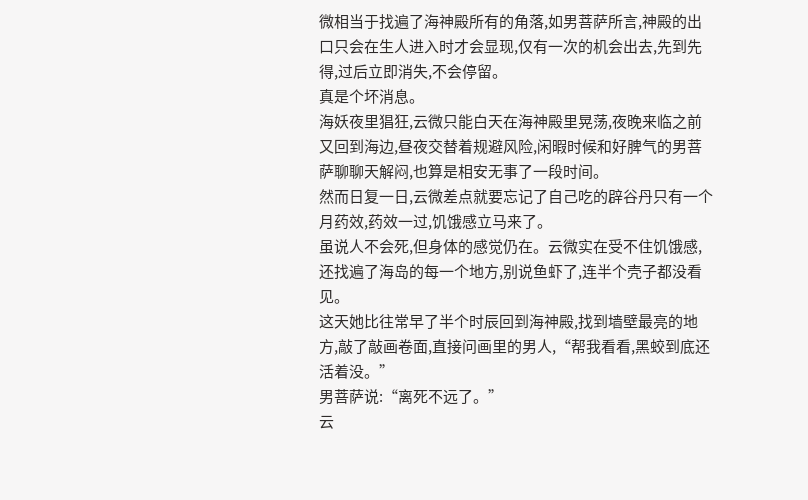微相当于找遍了海神殿所有的角落,如男菩萨所言,神殿的出口只会在生人进入时才会显现,仅有一次的机会出去,先到先得,过后立即消失,不会停留。
真是个坏消息。
海妖夜里猖狂,云微只能白天在海神殿里晃荡,夜晚来临之前又回到海边,昼夜交替着规避风险,闲暇时候和好脾气的男菩萨聊聊天解闷,也算是相安无事了一段时间。
然而日复一日,云微差点就要忘记了自己吃的辟谷丹只有一个月药效,药效一过,饥饿感立马来了。
虽说人不会死,但身体的感觉仍在。云微实在受不住饥饿感,还找遍了海岛的每一个地方,别说鱼虾了,连半个壳子都没看见。
这天她比往常早了半个时辰回到海神殿,找到墙壁最亮的地方,敲了敲画卷面,直接问画里的男人,“帮我看看,黑蛟到底还活着没。”
男菩萨说:“离死不远了。”
云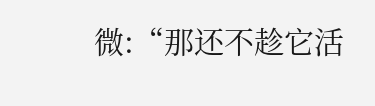微:“那还不趁它活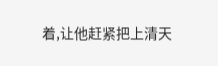着,让他赶紧把上清天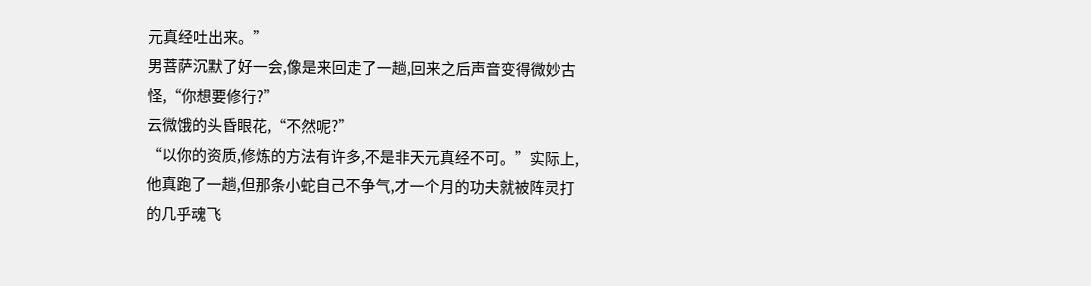元真经吐出来。”
男菩萨沉默了好一会,像是来回走了一趟,回来之后声音变得微妙古怪,“你想要修行?”
云微饿的头昏眼花,“不然呢?”
“以你的资质,修炼的方法有许多,不是非天元真经不可。”实际上,他真跑了一趟,但那条小蛇自己不争气,才一个月的功夫就被阵灵打的几乎魂飞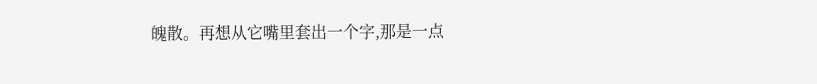魄散。再想从它嘴里套出一个字,那是一点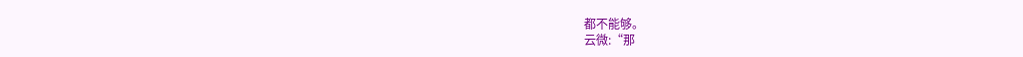都不能够。
云微:“那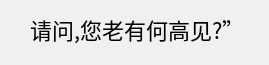请问,您老有何高见?”